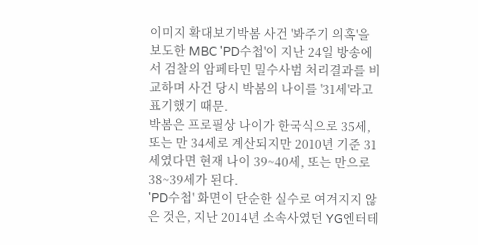이미지 확대보기박봄 사건 '봐주기 의혹'을 보도한 MBC 'PD수첩'이 지난 24일 방송에서 검찰의 암페타민 밀수사범 처리결과를 비교하며 사건 당시 박봄의 나이를 '31세'라고 표기했기 때문.
박봄은 프로필상 나이가 한국식으로 35세, 또는 만 34세로 계산되지만 2010년 기준 31세였다면 현재 나이 39~40세, 또는 만으로 38~39세가 된다.
'PD수첩' 화면이 단순한 실수로 여겨지지 않은 것은, 지난 2014년 소속사였던 YG엔터테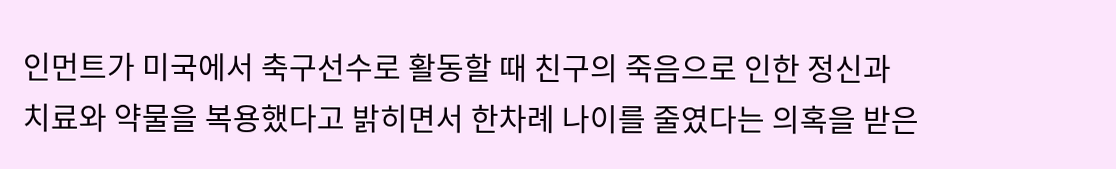인먼트가 미국에서 축구선수로 활동할 때 친구의 죽음으로 인한 정신과 치료와 약물을 복용했다고 밝히면서 한차례 나이를 줄였다는 의혹을 받은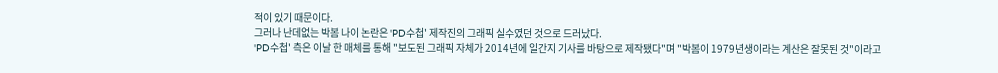적이 있기 때문이다.
그러나 난데없는 박봄 나이 논란은 'PD수첩' 제작진의 그래픽 실수였던 것으로 드러났다.
'PD수첩' 측은 이날 한 매체를 통해 "보도된 그래픽 자체가 2014년에 일간지 기사를 바탕으로 제작됐다"며 "박봄이 1979년생이라는 계산은 잘못된 것"이라고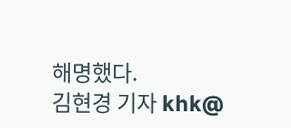해명했다.
김현경 기자 khk@